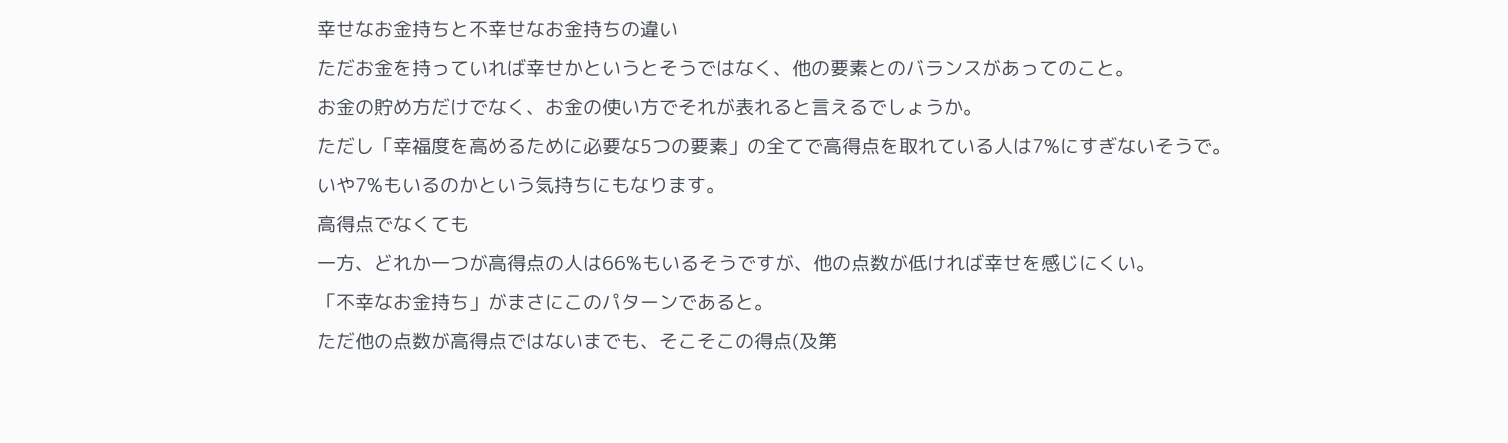幸せなお金持ちと不幸せなお金持ちの違い
ただお金を持っていれば幸せかというとそうではなく、他の要素とのバランスがあってのこと。
お金の貯め方だけでなく、お金の使い方でそれが表れると言えるでしょうか。
ただし「幸福度を高めるために必要な5つの要素」の全てで高得点を取れている人は7%にすぎないそうで。
いや7%もいるのかという気持ちにもなります。
高得点でなくても
一方、どれか一つが高得点の人は66%もいるそうですが、他の点数が低ければ幸せを感じにくい。
「不幸なお金持ち」がまさにこのパターンであると。
ただ他の点数が高得点ではないまでも、そこそこの得点(及第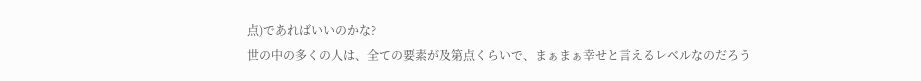点)であればいいのかな?
世の中の多くの人は、全ての要素が及第点くらいで、まぁまぁ幸せと言えるレベルなのだろう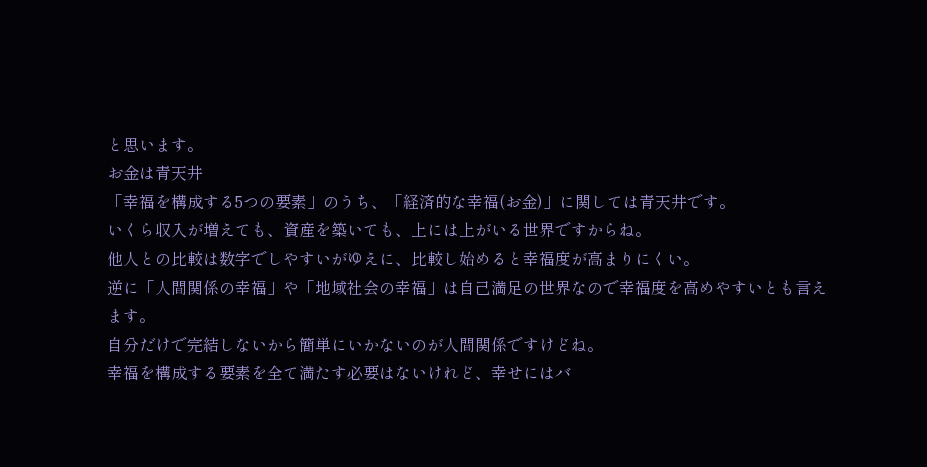と思います。
お金は青天井
「幸福を構成する5つの要素」のうち、「経済的な幸福(お金)」に関しては青天井です。
いくら収入が増えても、資産を築いても、上には上がいる世界ですからね。
他人との比較は数字でしやすいがゆえに、比較し始めると幸福度が高まりにくい。
逆に「人間関係の幸福」や「地域社会の幸福」は自己満足の世界なので幸福度を高めやすいとも言えます。
自分だけで完結しないから簡単にいかないのが人間関係ですけどね。
幸福を構成する要素を全て満たす必要はないけれど、幸せにはバ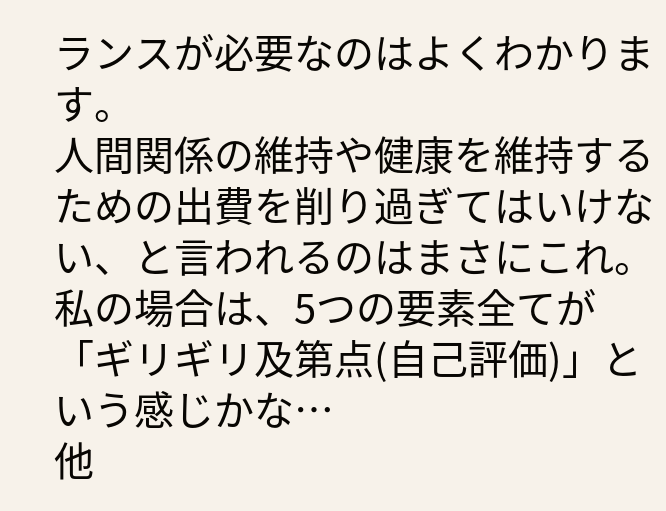ランスが必要なのはよくわかります。
人間関係の維持や健康を維持するための出費を削り過ぎてはいけない、と言われるのはまさにこれ。
私の場合は、5つの要素全てが「ギリギリ及第点(自己評価)」という感じかな…
他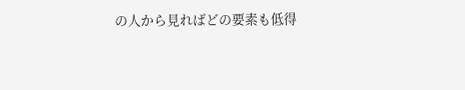の人から見ればどの要素も低得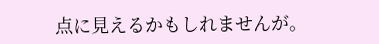点に見えるかもしれませんが。